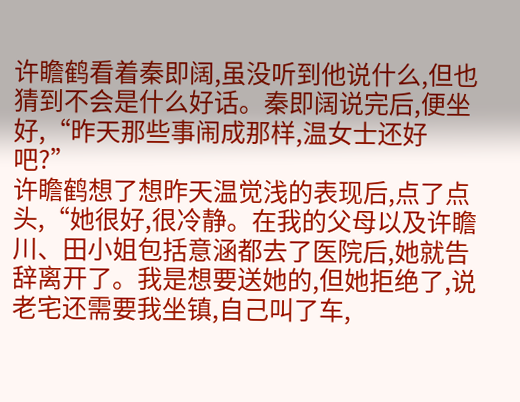许瞻鹤看着秦即阔,虽没听到他说什么,但也猜到不会是什么好话。秦即阔说完后,便坐好,“昨天那些事闹成那样,温女士还好吧?”
许瞻鹤想了想昨天温觉浅的表现后,点了点头,“她很好,很冷静。在我的父母以及许瞻川、田小姐包括意涵都去了医院后,她就告辞离开了。我是想要送她的,但她拒绝了,说老宅还需要我坐镇,自己叫了车,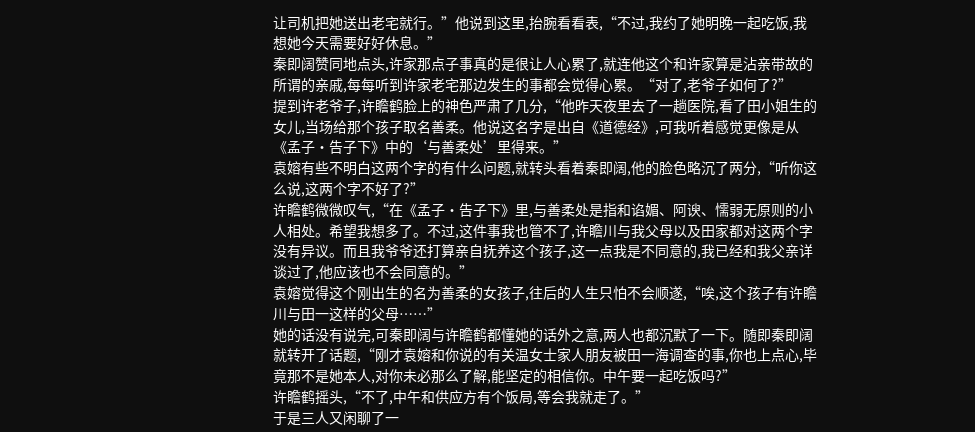让司机把她送出老宅就行。”他说到这里,抬腕看看表,“不过,我约了她明晚一起吃饭,我想她今天需要好好休息。”
秦即阔赞同地点头,许家那点子事真的是很让人心累了,就连他这个和许家算是沾亲带故的所谓的亲戚,每每听到许家老宅那边发生的事都会觉得心累。“对了,老爷子如何了?”
提到许老爷子,许瞻鹤脸上的神色严肃了几分,“他昨天夜里去了一趟医院,看了田小姐生的女儿,当场给那个孩子取名善柔。他说这名字是出自《道德经》,可我听着感觉更像是从《孟子·告子下》中的‘与善柔处’里得来。”
袁嫆有些不明白这两个字的有什么问题,就转头看着秦即阔,他的脸色略沉了两分,“听你这么说,这两个字不好了?”
许瞻鹤微微叹气,“在《孟子·告子下》里,与善柔处是指和谄媚、阿谀、懦弱无原则的小人相处。希望我想多了。不过,这件事我也管不了,许瞻川与我父母以及田家都对这两个字没有异议。而且我爷爷还打算亲自抚养这个孩子,这一点我是不同意的,我已经和我父亲详谈过了,他应该也不会同意的。”
袁嫆觉得这个刚出生的名为善柔的女孩子,往后的人生只怕不会顺遂,“唉,这个孩子有许瞻川与田一这样的父母……”
她的话没有说完,可秦即阔与许瞻鹤都懂她的话外之意,两人也都沉默了一下。随即秦即阔就转开了话题,“刚才袁嫆和你说的有关温女士家人朋友被田一海调查的事,你也上点心,毕竟那不是她本人,对你未必那么了解,能坚定的相信你。中午要一起吃饭吗?”
许瞻鹤摇头,“不了,中午和供应方有个饭局,等会我就走了。”
于是三人又闲聊了一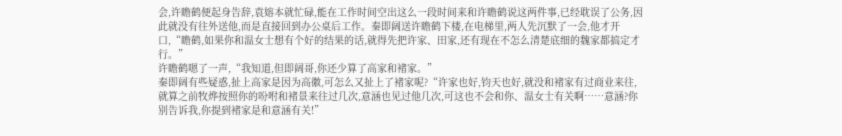会,许瞻鹤便起身告辞,袁嫆本就忙碌,能在工作时间空出这么一段时间来和许瞻鹤说这两件事,已经耽误了公务,因此就没有往外送他,而是直接回到办公桌后工作。秦即阔送许瞻鹤下楼,在电梯里,两人先沉默了一会,他才开口,“瞻鹤,如果你和温女士想有个好的结果的话,就得先把许家、田家,还有现在不怎么清楚底细的魏家都搞定才行。”
许瞻鹤嗯了一声,“我知道,但即阔哥,你还少算了高家和褚家。”
秦即阔有些疑惑,扯上高家是因为高徽,可怎么又扯上了褚家呢?“许家也好,钧天也好,就没和褚家有过商业来往,就算之前牧烨按照你的吩咐和褚景来往过几次,意涵也见过他几次,可这也不会和你、温女士有关啊……意涵?你别告诉我,你提到褚家是和意涵有关!”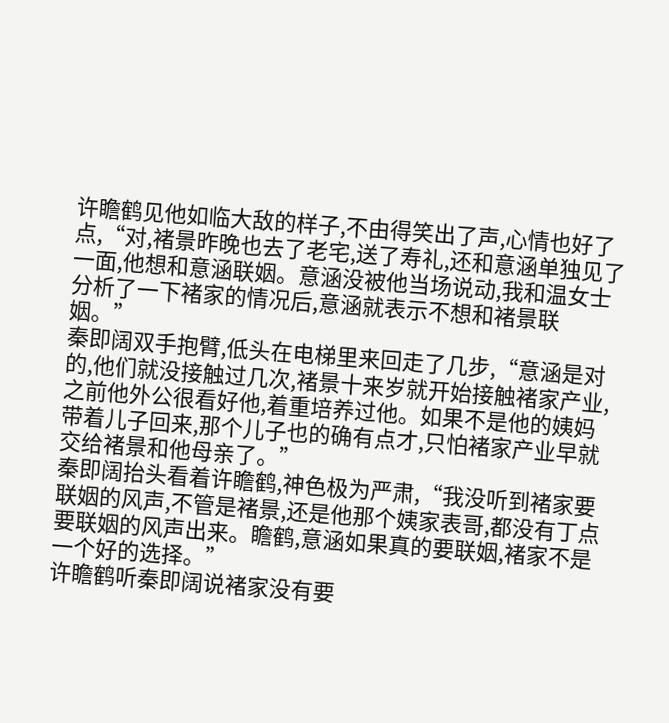许瞻鹤见他如临大敌的样子,不由得笑出了声,心情也好了点,“对,褚景昨晚也去了老宅,送了寿礼,还和意涵单独见了一面,他想和意涵联姻。意涵没被他当场说动,我和温女士分析了一下褚家的情况后,意涵就表示不想和褚景联姻。”
秦即阔双手抱臂,低头在电梯里来回走了几步,“意涵是对的,他们就没接触过几次,褚景十来岁就开始接触褚家产业,之前他外公很看好他,着重培养过他。如果不是他的姨妈带着儿子回来,那个儿子也的确有点才,只怕褚家产业早就交给褚景和他母亲了。”
秦即阔抬头看着许瞻鹤,神色极为严肃,“我没听到褚家要联姻的风声,不管是褚景,还是他那个姨家表哥,都没有丁点要联姻的风声出来。瞻鹤,意涵如果真的要联姻,褚家不是一个好的选择。”
许瞻鹤听秦即阔说褚家没有要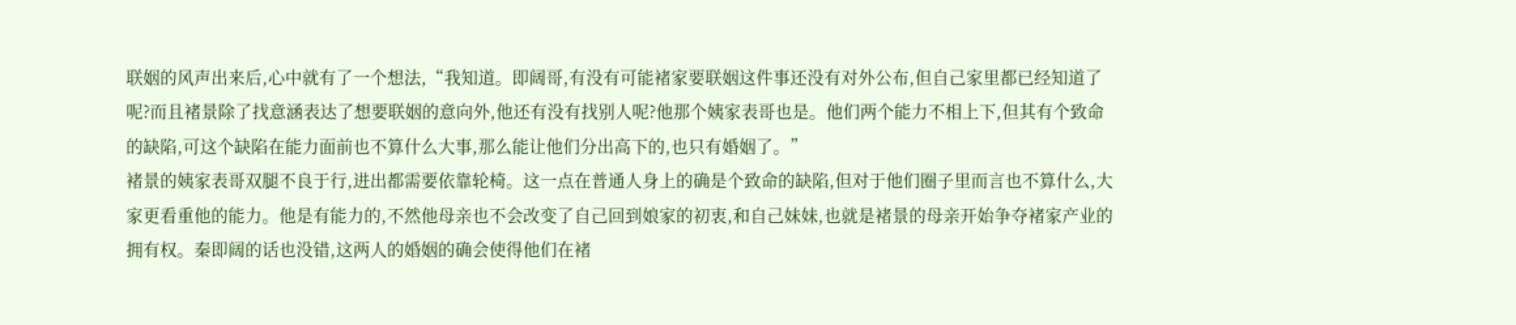联姻的风声出来后,心中就有了一个想法,“我知道。即阔哥,有没有可能褚家要联姻这件事还没有对外公布,但自己家里都已经知道了呢?而且褚景除了找意涵表达了想要联姻的意向外,他还有没有找别人呢?他那个姨家表哥也是。他们两个能力不相上下,但其有个致命的缺陷,可这个缺陷在能力面前也不算什么大事,那么能让他们分出高下的,也只有婚姻了。”
褚景的姨家表哥双腿不良于行,进出都需要依靠轮椅。这一点在普通人身上的确是个致命的缺陷,但对于他们圈子里而言也不算什么,大家更看重他的能力。他是有能力的,不然他母亲也不会改变了自己回到娘家的初衷,和自己妹妹,也就是褚景的母亲开始争夺褚家产业的拥有权。秦即阔的话也没错,这两人的婚姻的确会使得他们在褚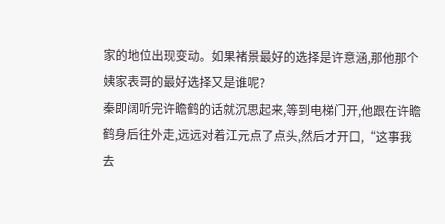家的地位出现变动。如果褚景最好的选择是许意涵,那他那个姨家表哥的最好选择又是谁呢?
秦即阔听完许瞻鹤的话就沉思起来,等到电梯门开,他跟在许瞻鹤身后往外走,远远对着江元点了点头,然后才开口,“这事我去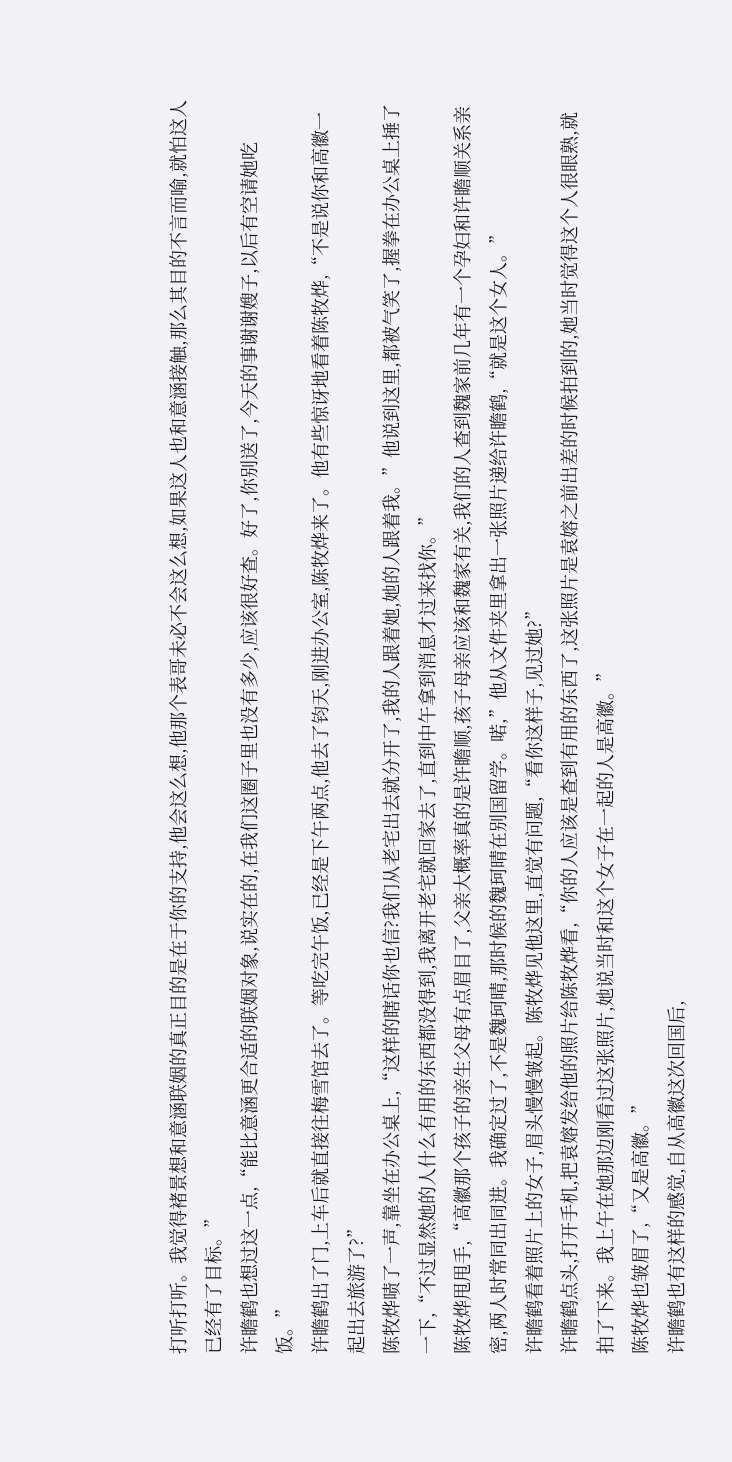打听打听。我觉得褚景想和意涵联姻的真正目的是在于你的支持,他会这么想,他那个表哥未必不会这么想,如果这人也和意涵接触,那么其目的不言而喻,就怕这人已经有了目标。”
许瞻鹤也想过这一点,“能比意涵更合适的联姻对象,说实在的,在我们这圈子里也没有多少,应该很好查。好了,你别送了,今天的事谢谢嫂子,以后有空请她吃饭。”
许瞻鹤出了门,上车后就直接往梅雪馆去了。等吃完午饭,已经是下午两点,他去了钧天,刚进办公室,陈牧烨来了。他有些惊讶地看着陈牧烨,“不是说你和高徽一起出去旅游了?”
陈牧烨啧了一声,靠坐在办公桌上,“这样的瞎话你也信?我们从老宅出去就分开了,我的人跟着她,她的人跟着我。”他说到这里,都被气笑了,握拳在办公桌上捶了一下,“不过显然她的人什么有用的东西都没得到,我离开老宅就回家去了,直到中午拿到消息才过来找你。”
陈牧烨甩甩手,“高徽那个孩子的亲生父母有点眉目了,父亲大概率真的是许瞻顺,孩子母亲应该和魏家有关,我们的人查到魏家前几年有一个孕妇和许瞻顺关系亲密,两人时常同出同进。我确定过了,不是魏珂晴,那时候的魏珂晴在别国留学。喏,”他从文件夹里拿出一张照片递给许瞻鹤,“就是这个女人。”
许瞻鹤看着照片上的女子,眉头慢慢皱起。陈牧烨见他这里,直觉有问题,“看你这样子,见过她?”
许瞻鹤点头,打开手机,把袁嫆发给他的照片给陈牧烨看,“你的人应该是查到有用的东西了,这张照片是袁嫆之前出差的时候拍到的,她当时觉得这个人很眼熟,就拍了下来。我上午在她那边刚看过这张照片,她说当时和这个女子在一起的人是高徽。”
陈牧烨也皱眉了,“又是高徽。”
许瞻鹤也有这样的感觉,自从高徽这次回国后,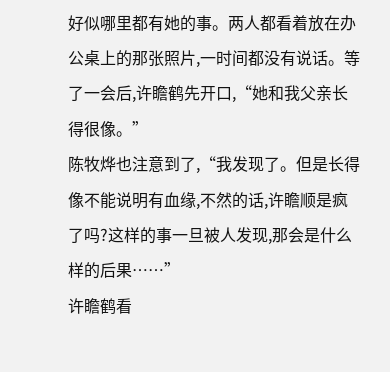好似哪里都有她的事。两人都看着放在办公桌上的那张照片,一时间都没有说话。等了一会后,许瞻鹤先开口,“她和我父亲长得很像。”
陈牧烨也注意到了,“我发现了。但是长得像不能说明有血缘,不然的话,许瞻顺是疯了吗?这样的事一旦被人发现,那会是什么样的后果……”
许瞻鹤看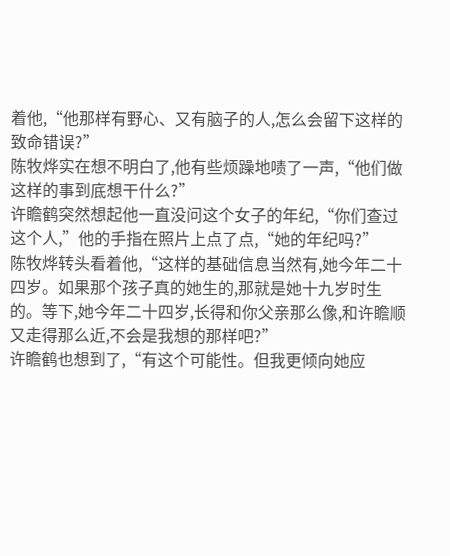着他,“他那样有野心、又有脑子的人,怎么会留下这样的致命错误?”
陈牧烨实在想不明白了,他有些烦躁地啧了一声,“他们做这样的事到底想干什么?”
许瞻鹤突然想起他一直没问这个女子的年纪,“你们查过这个人,”他的手指在照片上点了点,“她的年纪吗?”
陈牧烨转头看着他,“这样的基础信息当然有,她今年二十四岁。如果那个孩子真的她生的,那就是她十九岁时生的。等下,她今年二十四岁,长得和你父亲那么像,和许瞻顺又走得那么近,不会是我想的那样吧?”
许瞻鹤也想到了,“有这个可能性。但我更倾向她应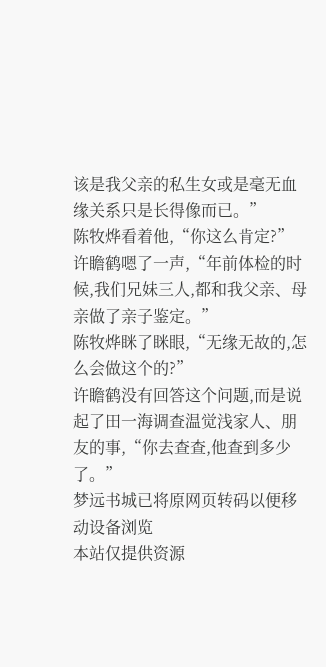该是我父亲的私生女或是毫无血缘关系只是长得像而已。”
陈牧烨看着他,“你这么肯定?”
许瞻鹤嗯了一声,“年前体检的时候,我们兄妹三人,都和我父亲、母亲做了亲子鉴定。”
陈牧烨眯了眯眼,“无缘无故的,怎么会做这个的?”
许瞻鹤没有回答这个问题,而是说起了田一海调查温觉浅家人、朋友的事,“你去查查,他查到多少了。”
梦远书城已将原网页转码以便移动设备浏览
本站仅提供资源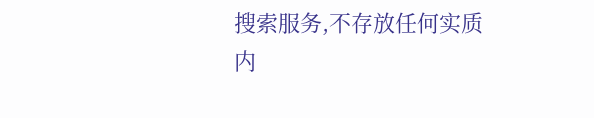搜索服务,不存放任何实质内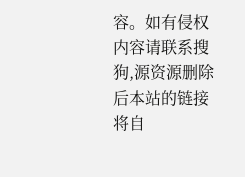容。如有侵权内容请联系搜狗,源资源删除后本站的链接将自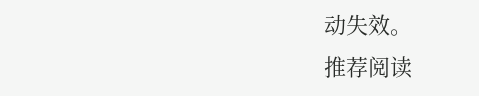动失效。
推荐阅读